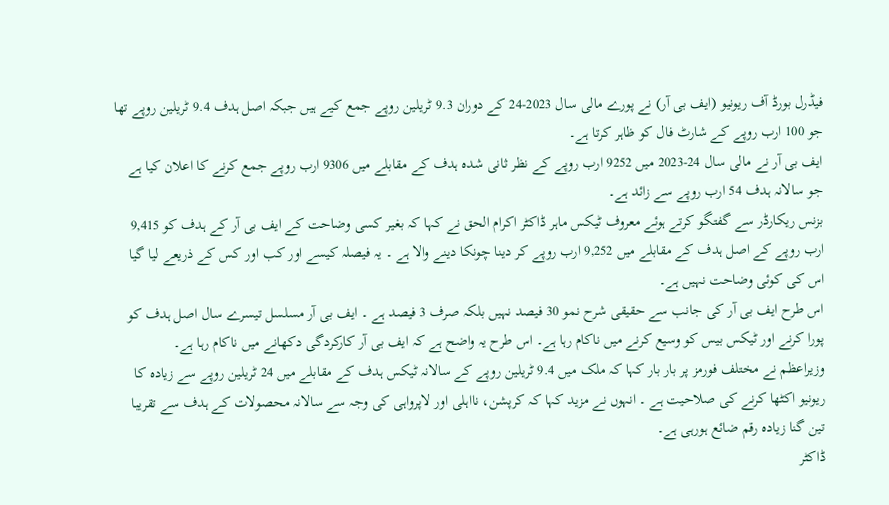فیڈرل بورڈ آف ریونیو (ایف بی آر) نے پورے مالی سال 2023-24 کے دوران 9.3 ٹریلین روپے جمع کیے ہیں جبکہ اصل ہدف 9.4 ٹریلین روپے تھا جو 100 ارب روپے کے شارٹ فال کو ظاہر کرتا ہے۔
ایف بی آر نے مالی سال 24-2023 میں 9252 ارب روپے کے نظر ثانی شدہ ہدف کے مقابلے میں 9306 ارب روپے جمع کرنے کا اعلان کیا ہے جو سالانہ ہدف 54 ارب روپے سے زائد ہے۔
بزنس ریکارڈر سے گفتگو کرتے ہوئے معروف ٹیکس ماہر ڈاکٹر اکرام الحق نے کہا کہ بغیر کسی وضاحت کے ایف بی آر کے ہدف کو 9,415 ارب روپے کے اصل ہدف کے مقابلے میں 9,252 ارب روپے کر دینا چونکا دینے والا ہے ۔ یہ فیصلہ کیسے اور کب اور کس کے ذریعے لیا گیا اس کی کوئی وضاحت نہیں ہے۔
اس طرح ایف بی آر کی جانب سے حقیقی شرح نمو 30 فیصد نہیں بلکہ صرف 3 فیصد ہے ۔ ایف بی آر مسلسل تیسرے سال اصل ہدف کو پورا کرنے اور ٹیکس بیس کو وسیع کرنے میں ناکام رہا ہے۔ اس طرح یہ واضح ہے کہ ایف بی آر کارکردگی دکھانے میں ناکام رہا ہے۔
وزیراعظم نے مختلف فورمز پر بار بار کہا کہ ملک میں 9.4 ٹریلین روپے کے سالانہ ٹیکس ہدف کے مقابلے میں 24 ٹریلین روپے سے زیادہ کا ریونیو اکٹھا کرنے کی صلاحیت ہے ۔ انہوں نے مزید کہا کہ کرپشن، نااہلی اور لاپرواہی کی وجہ سے سالانہ محصولات کے ہدف سے تقریبا تین گنا زیادہ رقم ضائع ہورہی ہے۔
ڈاکٹر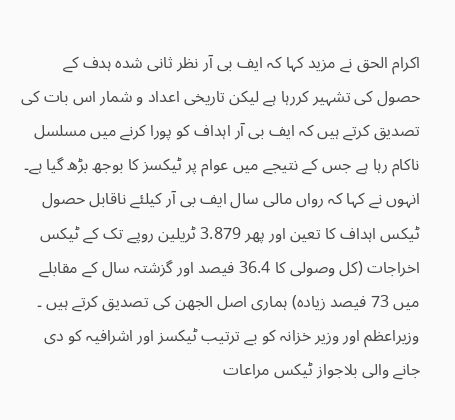اکرام الحق نے مزید کہا کہ ایف بی آر نظر ثانی شدہ ہدف کے حصول کی تشہیر کررہا ہے لیکن تاریخی اعداد و شمار اس بات کی تصدیق کرتے ہیں کہ ایف بی آر اہداف کو پورا کرنے میں مسلسل ناکام رہا ہے جس کے نتیجے میں عوام پر ٹیکسز کا بوجھ بڑھ گیا ہے۔
انہوں نے کہا کہ رواں مالی سال ایف بی آر کیلئے ناقابل حصول ٹیکس اہداف کا تعین اور پھر 3.879 ٹریلین روپے تک کے ٹیکس اخراجات (کل وصولی کا 36.4 فیصد اور گزشتہ سال کے مقابلے میں 73 فیصد زیادہ) ہماری اصل الجھن کی تصدیق کرتے ہیں ۔ وزیراعظم اور وزیر خزانہ کو بے ترتیب ٹیکسز اور اشرافیہ کو دی جانے والی بلاجواز ٹیکس مراعات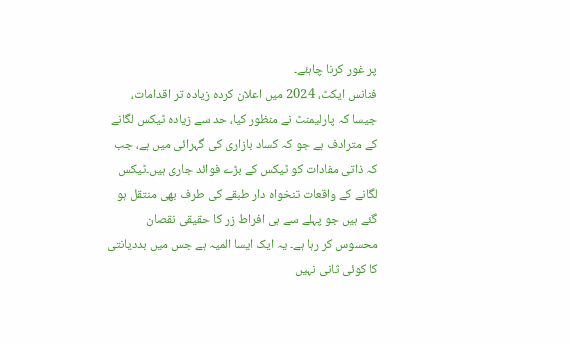پر غور کرنا چاہئے۔
فنانس ایکٹ، 2024 میں اعلان کردہ زیادہ تر اقدامات، جیسا کہ پارلیمنٹ نے منظور کیا، حد سے زیادہ ٹیکس لگانے کے مترادف ہے جو کہ کساد بازاری کی گہرائی میں ہے، جب کہ ذاتی مفادات کو ٹیکس کے بڑے فوائد جاری ہیں۔ٹیکس لگانے کے واقعات تنخواہ دار طبقے کی طرف بھی منتقل ہو گئے ہیں جو پہلے سے ہی افراط زر کا حقیقی نقصان محسوس کر رہا ہے۔ یہ ایک ایسا المیہ ہے جس میں بددیانتی کا کوئی ثانی نہیں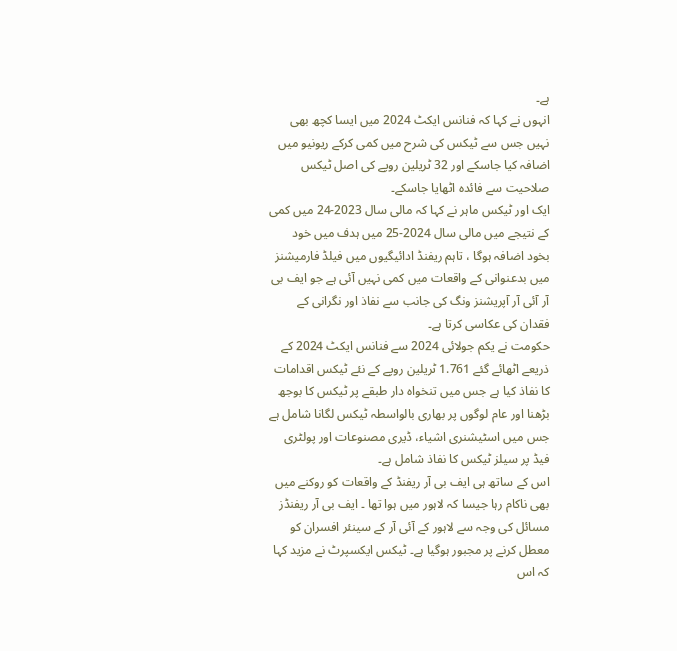ہے۔
انہوں نے کہا کہ فنانس ایکٹ 2024 میں ایسا کچھ بھی نہیں جس سے ٹیکس کی شرح میں کمی کرکے ریونیو میں اضافہ کیا جاسکے اور 32 ٹریلین روپے کی اصل ٹیکس صلاحیت سے فائدہ اٹھایا جاسکے۔
ایک اور ٹیکس ماہر نے کہا کہ مالی سال 2023-24 میں کمی کے نتیجے میں مالی سال 2024-25 میں ہدف میں خود بخود اضافہ ہوگا ، تاہم ریفنڈ ادائیگیوں میں فیلڈ فارمیشنز میں بدعنوانی کے واقعات میں کمی نہیں آئی ہے جو ایف بی آر آئی آر آپریشنز ونگ کی جانب سے نفاذ اور نگرانی کے فقدان کی عکاسی کرتا ہے۔
حکومت نے یکم جولائی 2024 سے فنانس ایکٹ 2024 کے ذریعے اٹھائے گئے 1.761 ٹریلین روپے کے نئے ٹیکس اقدامات کا نفاذ کیا ہے جس میں تنخواہ دار طبقے پر ٹیکس کا بوجھ بڑھنا اور عام لوگوں پر بھاری بالواسطہ ٹیکس لگانا شامل ہے جس میں اسٹیشنری اشیاء، ڈیری مصنوعات اور پولٹری فیڈ پر سیلز ٹیکس کا نفاذ شامل ہے۔
اس کے ساتھ ہی ایف بی آر ریفنڈ کے واقعات کو روکنے میں بھی ناکام رہا جیسا کہ لاہور میں ہوا تھا ۔ ایف بی آر ریفنڈز مسائل کی وجہ سے لاہور کے آئی آر کے سینئر افسران کو معطل کرنے پر مجبور ہوگیا ہے۔ ٹیکس ایکسپرٹ نے مزید کہا کہ اس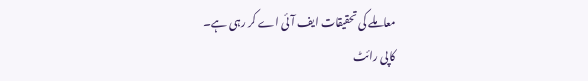معاملے کی تحقیقات ایف آئی اے کر رہی ہے۔
کاپی رائٹ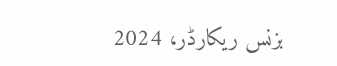بزنس ریکارڈر، 2024